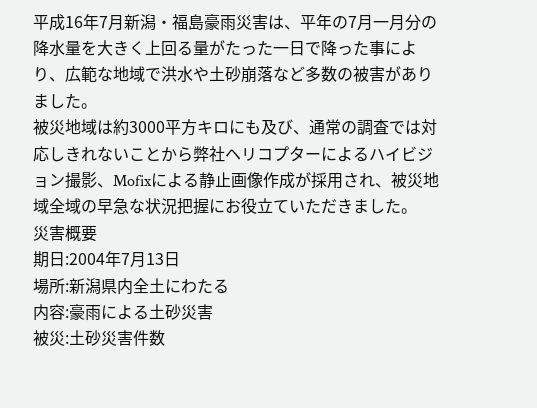平成16年7月新潟・福島豪雨災害は、平年の7月一月分の降水量を大きく上回る量がたった一日で降った事により、広範な地域で洪水や土砂崩落など多数の被害がありました。
被災地域は約3000平方キロにも及び、通常の調査では対応しきれないことから弊社ヘリコプターによるハイビジョン撮影、Mofixによる静止画像作成が採用され、被災地域全域の早急な状況把握にお役立ていただきました。
災害概要
期日:2004年7月13日
場所:新潟県内全土にわたる
内容:豪雨による土砂災害
被災:土砂災害件数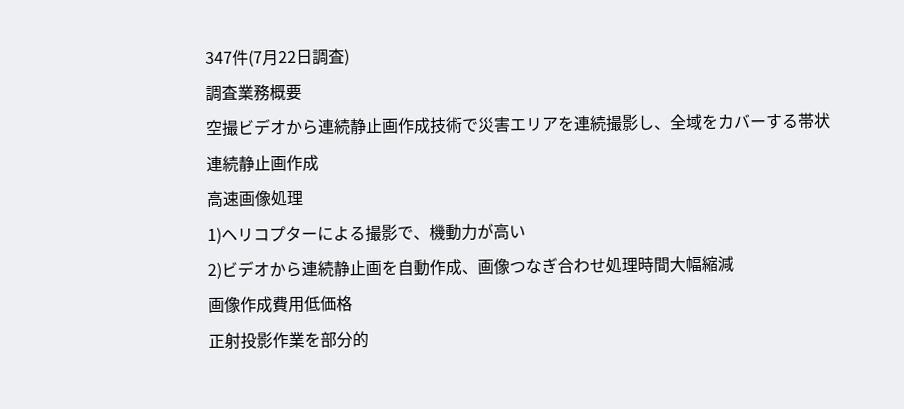347件(7月22日調査)
調査業務概要
空撮ビデオから連続静止画作成技術で災害エリアを連続撮影し、全域をカバーする帯状連続静止画作成
高速画像処理
1)ヘリコプターによる撮影で、機動力が高い
2)ビデオから連続静止画を自動作成、画像つなぎ合わせ処理時間大幅縮減
画像作成費用低価格
正射投影作業を部分的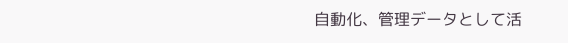自動化、管理データとして活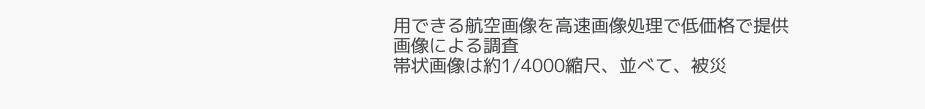用できる航空画像を高速画像処理で低価格で提供
画像による調査
帯状画像は約1/4000縮尺、並べて、被災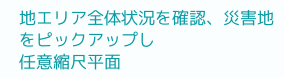地エリア全体状況を確認、災害地をピックアップし
任意縮尺平面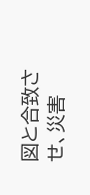図と合致させ、災害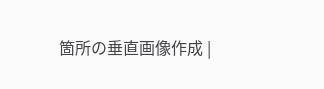箇所の垂直画像作成 |